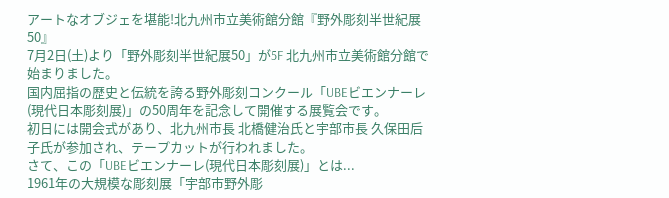アートなオブジェを堪能!北九州市立美術館分館『野外彫刻半世紀展50』
7月2日(土)より「野外彫刻半世紀展50」が5F 北九州市立美術館分館で始まりました。
国内屈指の歴史と伝統を誇る野外彫刻コンクール「UBEビエンナーレ(現代日本彫刻展)」の50周年を記念して開催する展覧会です。
初日には開会式があり、北九州市長 北橋健治氏と宇部市長 久保田后子氏が参加され、テープカットが行われました。
さて、この「UBEビエンナーレ(現代日本彫刻展)」とは...
1961年の大規模な彫刻展「宇部市野外彫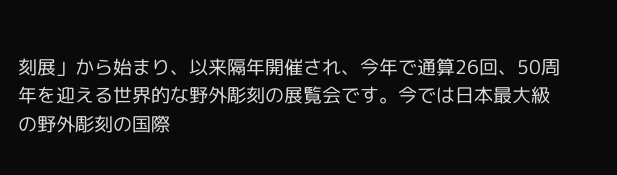刻展」から始まり、以来隔年開催され、今年で通算26回、50周年を迎える世界的な野外彫刻の展覧会です。今では日本最大級の野外彫刻の国際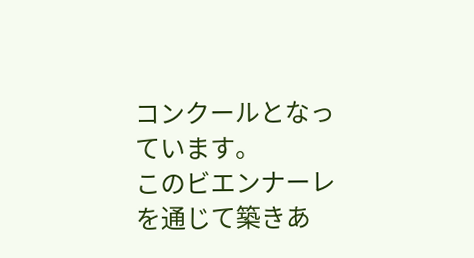コンクールとなっています。
このビエンナーレを通じて築きあ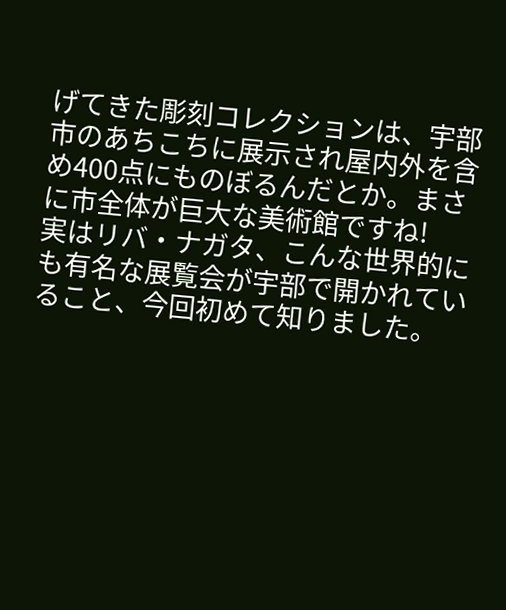げてきた彫刻コレクションは、宇部市のあちこちに展示され屋内外を含め400点にものぼるんだとか。まさに市全体が巨大な美術館ですね!
実はリバ・ナガタ、こんな世界的にも有名な展覧会が宇部で開かれていること、今回初めて知りました。